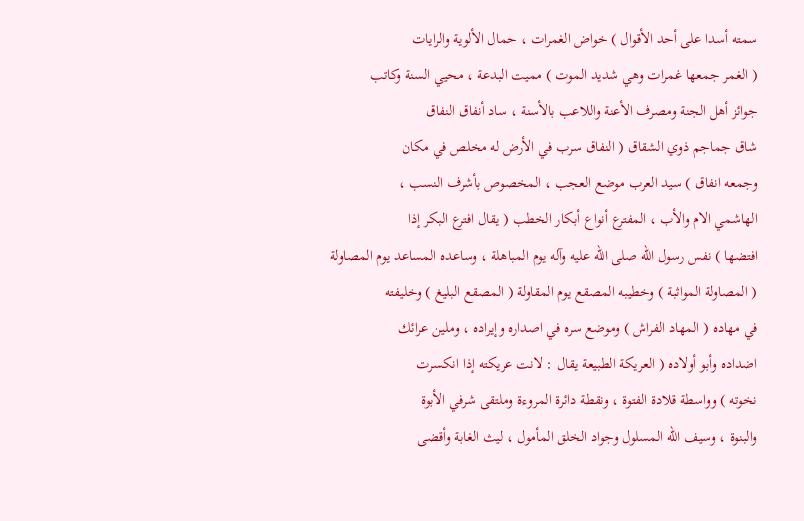سمته أسدا على أحد الأقوال ) خواض الغمرات ، حمال الألوية والرايات
( الغمر جمعها غمرات وهي شديد الموت ) مميت البدعة ، محيي السنة وكاتب
جوائز أهل الجنة ومصرف الأعنة واللاعب بالأسنة ، ساد أنفاق النفاق
شاق جماجم ذوي الشقاق ( النفاق سرب في الأرض له مخلص في مكان
وجمعه انفاق ) سيد العرب موضع العجب ، المخصوص بأشرف النسب ،
الهاشمي الام والأب ، المفترع أنواع أبكار الخطب ( يقال افترع البكر إذا
افتضها ) نفس رسول الله صلى الله عليه وآله يوم المباهلة ، وساعده المساعد يوم المصاولة
( المصاولة المواثبة ) وخطيبه المصقع يوم المقاولة ( المصقع البليغ ) وخليفته
في مهاده ( المهاد الفراش ) وموضع سره في اصداره وإيراده ، وملين عرائك
اضداده وأبو أولاده ( العريكة الطبيعة يقال : لانت عريكته إذا انكسرت
نخوته ) وواسطة قلادة الفتوة ، ونقطة دائرة المروءة وملتقى شرفي الأبوة
والبنوة ، وسيف الله المسلول وجواد الخلق المأمول ، ليث الغابة وأقضى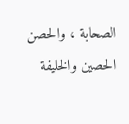الصحابة ، والحصن الحصين والخليفة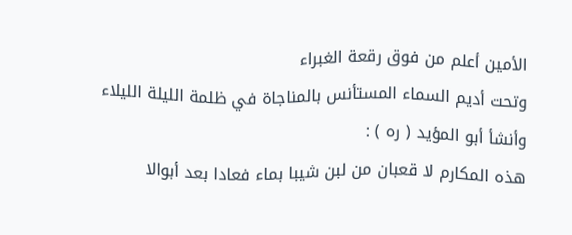الأمين أعلم من فوق رقعة الغبراء
وتحت أديم السماء المستأنس بالمناجاة في ظلمة الليلة الليلاء وأنشأ أبو المؤيد ( ره ) :
هذه المكارم لا قعبان من لبن شيبا بماء فعادا بعد أبوالا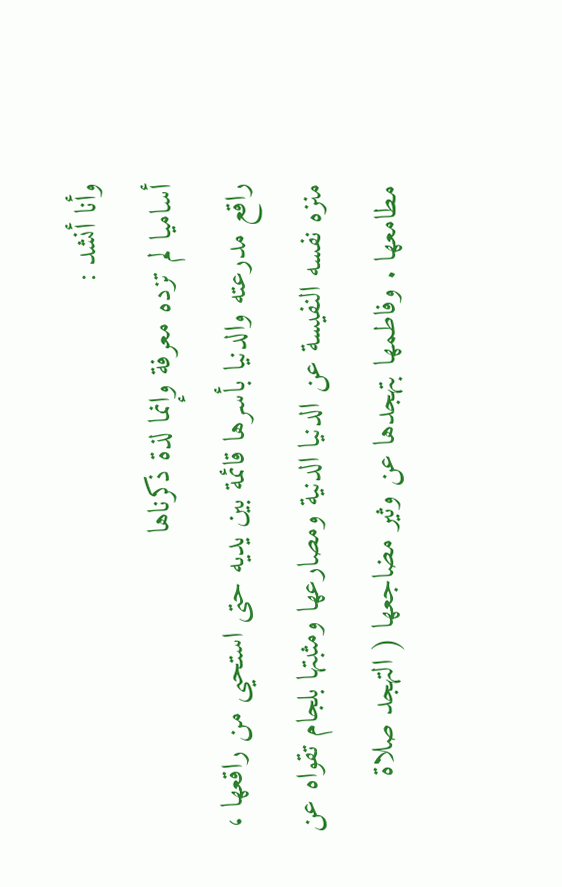وأنا أنشد :
أساميا لم تزده معرفة وإنما لذة ذكرناها
راقع مدرعته والدنيا بأسرها قائمة بين يديه حتى استحيى من راقعها ،
منزه نفسه النفيسة عن الدنيا الدنية ومصارعها ومثبتها بلجام تقواه عن
مطامعها . وفاطمها بتهجدها عن وثير مضاجعها ( التهجد صلاة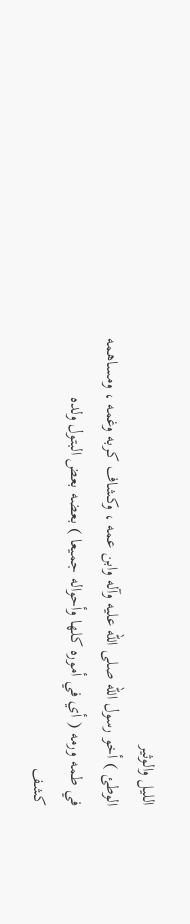الليل والوثير
الوطئ ) أخو رسول الله صلى الله عليه وآله وابن عمه ، وكشاف كربه وغمه ، ومساهمه
في طمه ورمه ( أي في أموره كلها وأحواله جميعا ) بعضه بعض البتول ولده
كشف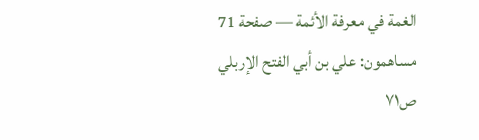الغمة في معرفة الأئمة — صفحة 71
مساهمون: علي بن أبي الفتح الإربلي
ص٧١